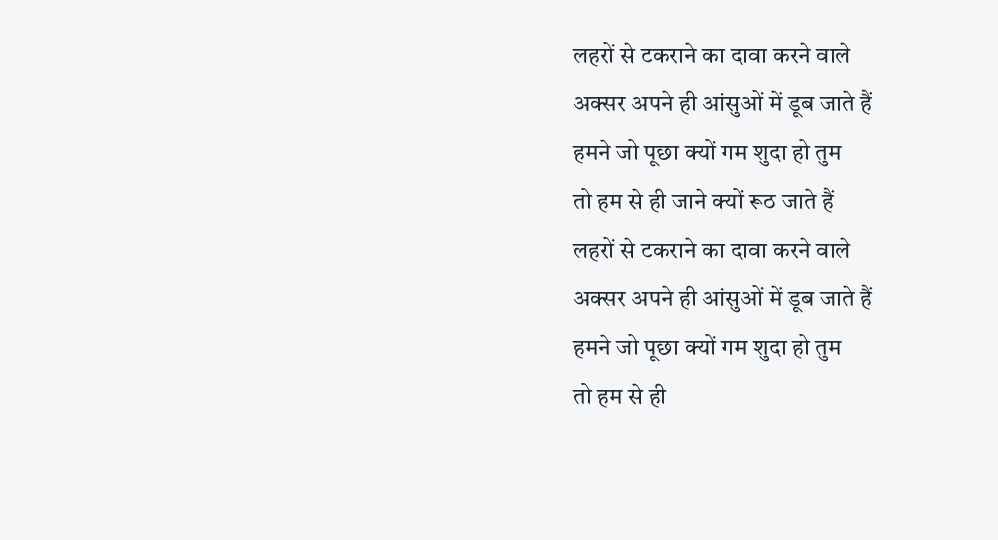लहरों से टकराने का दावा करने वाले
अक्सर अपने ही आंसुओं में डूब जाते हैं
हमने जो पूछा क्यों गम शुदा हो तुम
तो हम से ही जाने क्यों रूठ जाते हैं
लहरों से टकराने का दावा करने वाले
अक्सर अपने ही आंसुओं में डूब जाते हैं
हमने जो पूछा क्यों गम शुदा हो तुम
तो हम से ही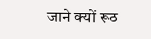जाने क्यों रूठ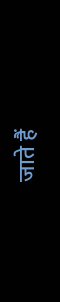जाते हैं